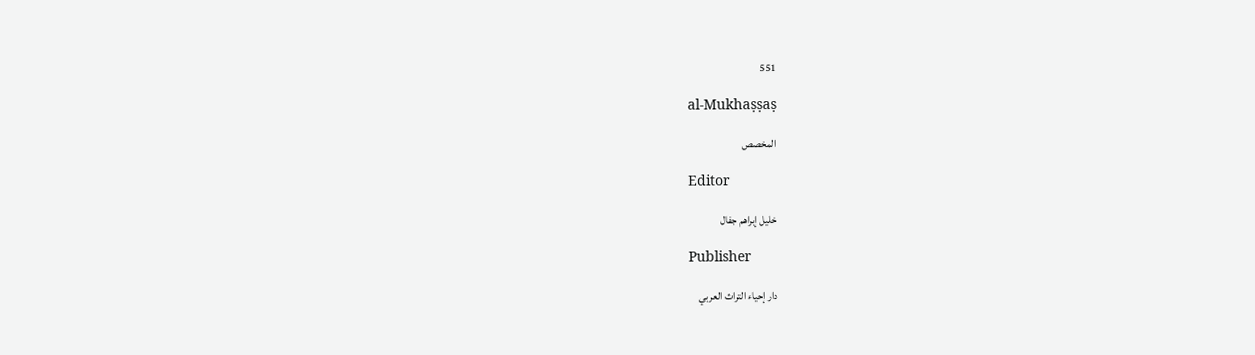551

al-Mukhaṣṣaṣ

المخصص

Editor

خليل إبراهم جفال

Publisher

دار إحياء التراث العربي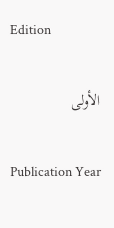Edition

الأولى

Publication Year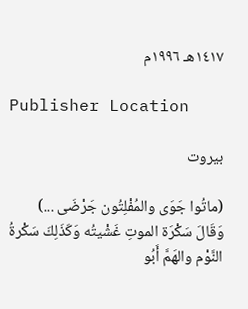١٤١٧هـ ١٩٩٦م

Publisher Location

بيروت

(ماتُوا جَوَى والمُفْلِتُون جَرْضَى ...)
وَقَالَ سَكْرَة الموتِ غَشْيتُه وَكَذَلِكَ سَكْرةُ النَّوْم والهَمَّ أَبُو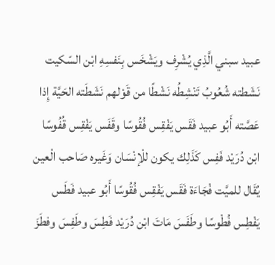عبيد سبني الَّذِي يُشْرِف ويَشْخَس بِنَفسِهِ ابْن السّكيت نَشَطته شُعُوبُ تَنْشِطُه نَشْطًا من قَوْلهم نَشَطَته الحَيَّة إِذا عَصَّته أَبُو عبيد فَقَس يَفْقِس فُقُوسًا وقَفَس يَفْقِس قُفُوسًا ابْن دُرَيْد فَفِس كَذَلِك يكون للْإنْسَان وَغَيره صَاحب الْعين يُقَال للميَّت فْجَاءَة فَقَس يَفْقِس فُقُوسًا أَبُو عبيد فَطَس يَفْطِس فُطْوسًا وطَفَسَ مَاتَ ابْن دُرَيْد فَطِسَ وطَفِسَ وفطَزَ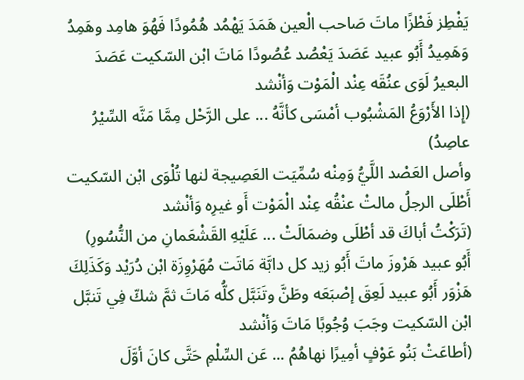يَفْطِز فَطْزًا ماتَ صَاحب الْعين هَمَدَ يَهْمُد هُمُودًا فَهُوَ هامِد وهَمِدُ وَهَمِيدُ أَبُو عبيد عَصَدَ يَعْصُد عُصُودًا مَاتَ ابْن السّكيت عَصَدَ البعيرُ لَوَى عنُقَه عِنْد الْمَوْت وَأنْشد
(إِذا الأَرْوَعُ المَشْبُوب أمْسَى كأنَّهُ ... على الرَّحْل مِمَّا مَنَّه السِّيْرُ عاصِدُ)
وأصل العَصْد اللَّيُّ وَمِنْه سُمِّيَت العَصِيجة لنها تُلْوَى ابْن السّكيت أَطْلَى الرجلُ مالتْ عنْقُه عِنْد الْمَوْت أَو غيرِه وَأنْشد
(تَرَكْتُ أباكَ قد أطْلَى وضمَالَتْ ... عَلَيْهِ القَشْعَمانِ من النُّسُورِ)
أَبُو عبيد هَرْوزَ ماتَ أَبُو زيد كل دابَّة مَاتَت مُهَرْوِزَة ابْن دُرَيْد وَكَذَلِكَ هَزْوَر أَبُو عبيد لَعِقَ إصْبَعَه وطَنَّ وتَنَبَّل كلُّه مَاتَ ثمَّ شكّ فِي تَنبَّل ابْن السّكيت وجَبَ وُجُوبًا مَاتَ وَأنْشد
(أطاعَتْ بَنُو عَوْفٍ أمِيرًا نهاهُمُ ... عَن السِّلْمِ حَتَّى كانَ أوَّلَ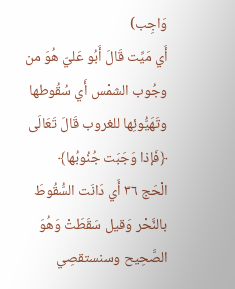وَاجِب)
أَي مَيِّت قَالَ أَبُو عَليّ هُوَ من وجُوب الشمْس أَي سُقُوطها وتَهَيُّوئِها للغروب قَالَ تَعَالَى ﴿فَإذا وَجَبَت جُنُوبُها﴾
الْحَج ٣٦ أَي دَانَت السُّقُوطَ بالنَّحْر وَقيل سَقَطَتْ وَهُوَ الصَّحِيح وسنستقصِي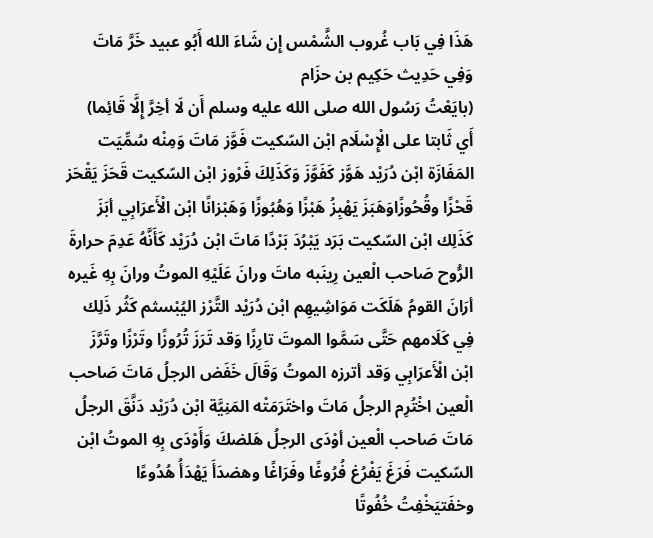هَذَا فِي بَاب غُروب الشَّمْس إِن شَاءَ الله أَبُو عبيد خَرَّ مَاتَ وَفِي حَدِيث حَكِيم بن حزَام
(بايَعْتُ رَسُول الله صلى الله عليه وسلم أَن لَا أخِرَّ إِلَّا قَائِما)
أَي ثَابتا على الْإِسْلَام ابْن السّكيت فَوَّز مَاتَ وَمِنْه سُمِّيَت المَفَازَة ابْن دُرَيْد هَوَّز كَفَوَّزَ وَكَذَلِكَ فَرْوز ابْن السّكيت قَحَزَ يَقْحَز قَحْزًا وقُحُوزًاوَهَبَزَ يَهْبِزُ هَبْزًا وَهُبُوزًا وَهَبْزانًا ابْن الْأَعرَابِي أبَزَ كَذَلِك ابْن السّكيت بَرَد يَبْرُدَ بَرْدًا مَاتَ ابْن دُرَيْد كَأَنَّهُ عَدِمَ حرارةَ الرُّوح صَاحب الْعين رِينَبه ماتَ ورانَ عَلَيْهِ الموتُ ورانَ بِهِ غَيره أرَانَ القومُ هَلَكَت مَوَاشِيهِم ابْن دُرَيْد التَّرْز اليُبْسثم كَثُر ذَلِك فِي كَلَامهم حَتَّى سَمَّوا الموتَ تارِزًا وَقد تَرَزَ تُرُوزًا وتَرْزًا وتَرَّزَ ابْن الْأَعرَابِي وَقد أترزه الموتُ وَقَالَ خَفَض الرجلُ مَاتَ صَاحب الْعين اخْتُرِم الرجلُ مَاتَ واختَرَمَتْه المَنِيَّة ابْن دُرَيْد دَنَّقَ الرجلُ مَاتَ صَاحب الْعين أوْدَى الرجلُ هَلضكَ وَأَوْدَى بِهِ الموتُ ابْن السّكيت فَرَغَ يَفْرُغ فُرُوغًا وفَرَاغًا وهضدَأَ يَهْدَأُ هُدُوءًا وخفَتيَخْفِتُ خُفُوتًا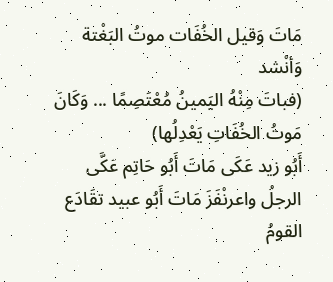مَاتَ وَقيل الخُفَات موتُ البَغْتة وَأنْشد
(فباتَ مِنْهُ اليَمينُ مُعْتَصِمًا ... وَكَانَ مَوتُ الخُفَاتِ يَعْدِلُها)
أَبُو زيد عَكَى مَاتَ أَبُو حَاتِم عَكَّى الرجلُ واعرنْفَزَ مَاتَ أَبُو عبيد تقَادَع القومُ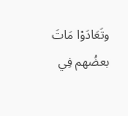وتَعَادَوْا مَاتَ بعضُهم فِي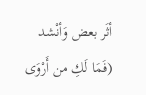أثَر بعض وَأنْشد
(فَمَا لَكِ من أَرْوَى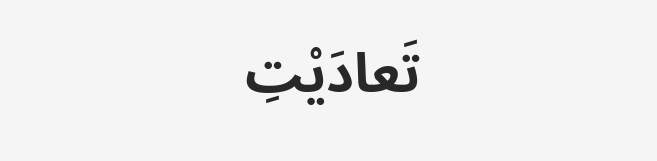تَعادَيْتِ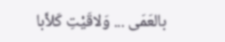بالعَمَى ... وَلاقَيْتِ كَلاَّبا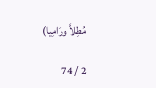مُطِلاَّ ورَامِيا)

2 / 74